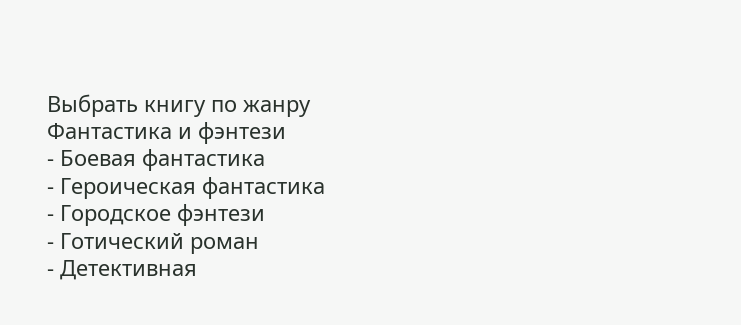Выбрать книгу по жанру
Фантастика и фэнтези
- Боевая фантастика
- Героическая фантастика
- Городское фэнтези
- Готический роман
- Детективная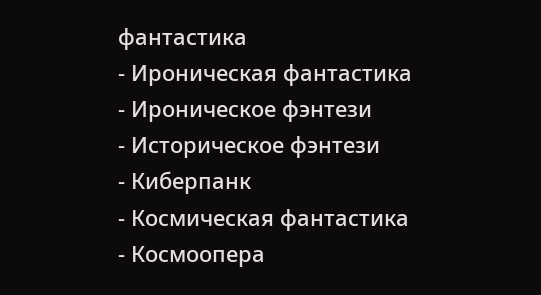фантастика
- Ироническая фантастика
- Ироническое фэнтези
- Историческое фэнтези
- Киберпанк
- Космическая фантастика
- Космоопера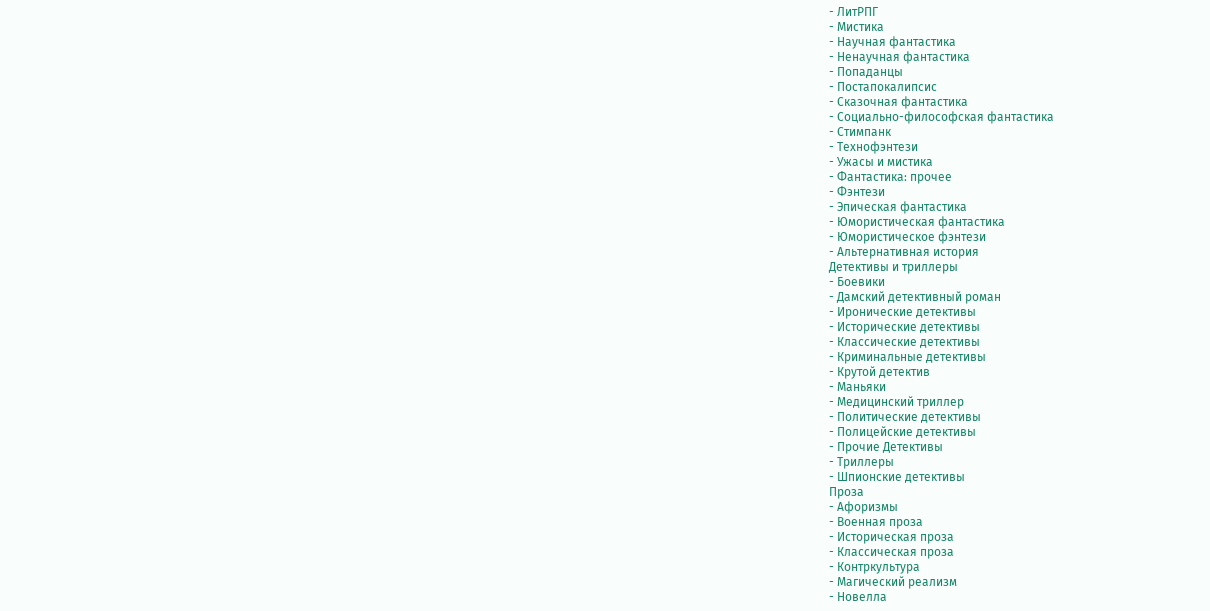- ЛитРПГ
- Мистика
- Научная фантастика
- Ненаучная фантастика
- Попаданцы
- Постапокалипсис
- Сказочная фантастика
- Социально-философская фантастика
- Стимпанк
- Технофэнтези
- Ужасы и мистика
- Фантастика: прочее
- Фэнтези
- Эпическая фантастика
- Юмористическая фантастика
- Юмористическое фэнтези
- Альтернативная история
Детективы и триллеры
- Боевики
- Дамский детективный роман
- Иронические детективы
- Исторические детективы
- Классические детективы
- Криминальные детективы
- Крутой детектив
- Маньяки
- Медицинский триллер
- Политические детективы
- Полицейские детективы
- Прочие Детективы
- Триллеры
- Шпионские детективы
Проза
- Афоризмы
- Военная проза
- Историческая проза
- Классическая проза
- Контркультура
- Магический реализм
- Новелла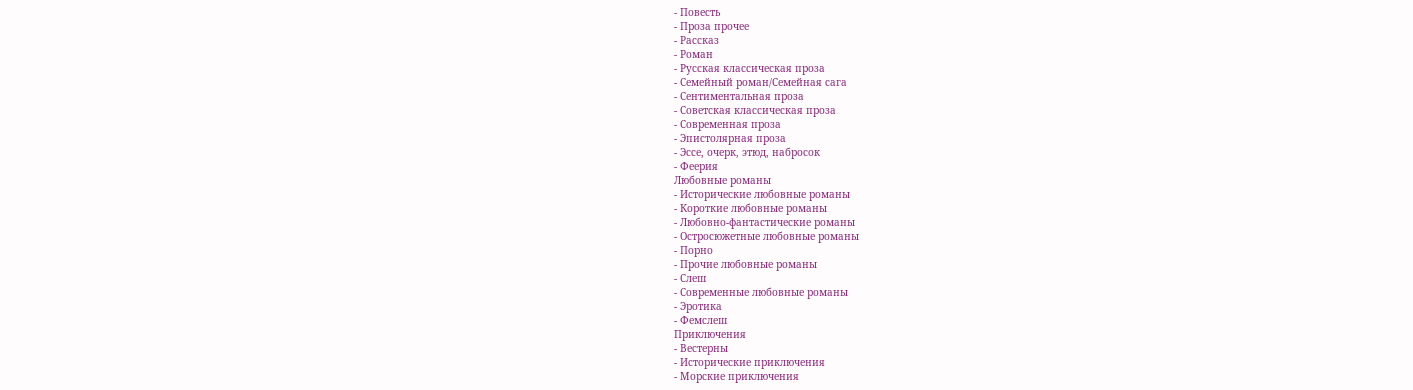- Повесть
- Проза прочее
- Рассказ
- Роман
- Русская классическая проза
- Семейный роман/Семейная сага
- Сентиментальная проза
- Советская классическая проза
- Современная проза
- Эпистолярная проза
- Эссе, очерк, этюд, набросок
- Феерия
Любовные романы
- Исторические любовные романы
- Короткие любовные романы
- Любовно-фантастические романы
- Остросюжетные любовные романы
- Порно
- Прочие любовные романы
- Слеш
- Современные любовные романы
- Эротика
- Фемслеш
Приключения
- Вестерны
- Исторические приключения
- Морские приключения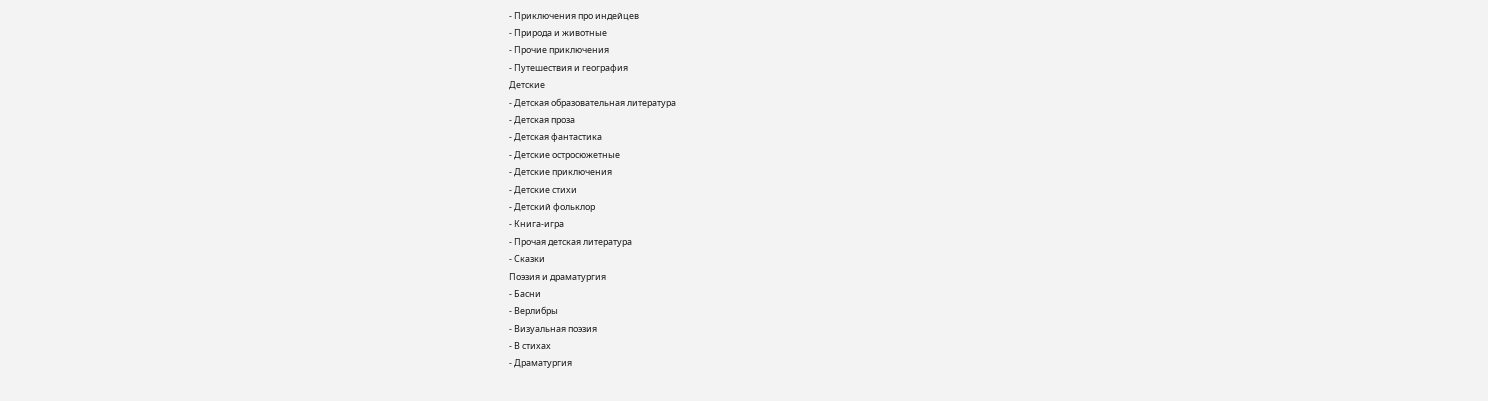- Приключения про индейцев
- Природа и животные
- Прочие приключения
- Путешествия и география
Детские
- Детская образовательная литература
- Детская проза
- Детская фантастика
- Детские остросюжетные
- Детские приключения
- Детские стихи
- Детский фольклор
- Книга-игра
- Прочая детская литература
- Сказки
Поэзия и драматургия
- Басни
- Верлибры
- Визуальная поэзия
- В стихах
- Драматургия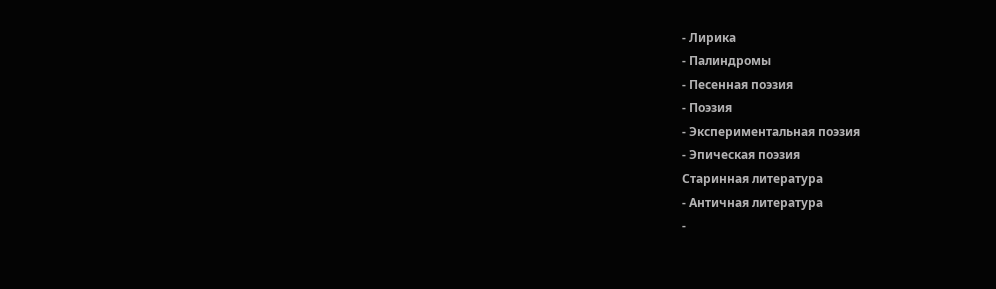- Лирика
- Палиндромы
- Песенная поэзия
- Поэзия
- Экспериментальная поэзия
- Эпическая поэзия
Старинная литература
- Античная литература
-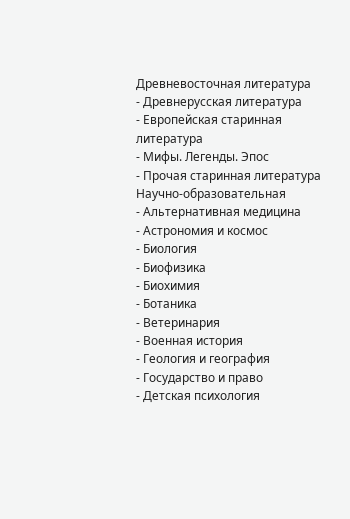Древневосточная литература
- Древнерусская литература
- Европейская старинная литература
- Мифы. Легенды. Эпос
- Прочая старинная литература
Научно-образовательная
- Альтернативная медицина
- Астрономия и космос
- Биология
- Биофизика
- Биохимия
- Ботаника
- Ветеринария
- Военная история
- Геология и география
- Государство и право
- Детская психология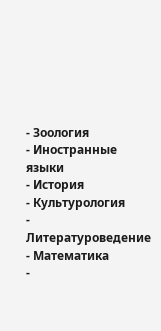- Зоология
- Иностранные языки
- История
- Культурология
- Литературоведение
- Математика
-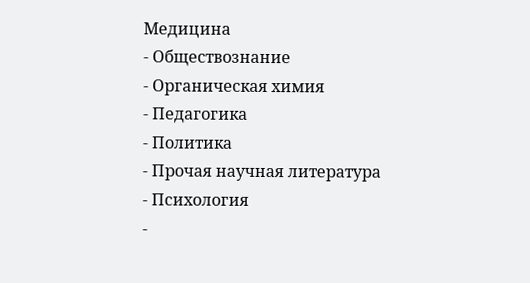Медицина
- Обществознание
- Органическая химия
- Педагогика
- Политика
- Прочая научная литература
- Психология
-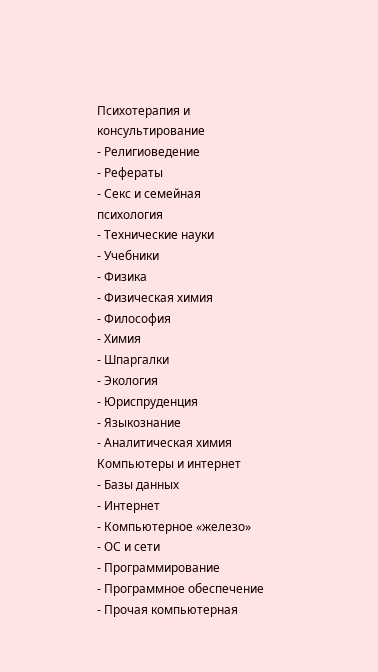Психотерапия и консультирование
- Религиоведение
- Рефераты
- Секс и семейная психология
- Технические науки
- Учебники
- Физика
- Физическая химия
- Философия
- Химия
- Шпаргалки
- Экология
- Юриспруденция
- Языкознание
- Аналитическая химия
Компьютеры и интернет
- Базы данных
- Интернет
- Компьютерное «железо»
- ОС и сети
- Программирование
- Программное обеспечение
- Прочая компьютерная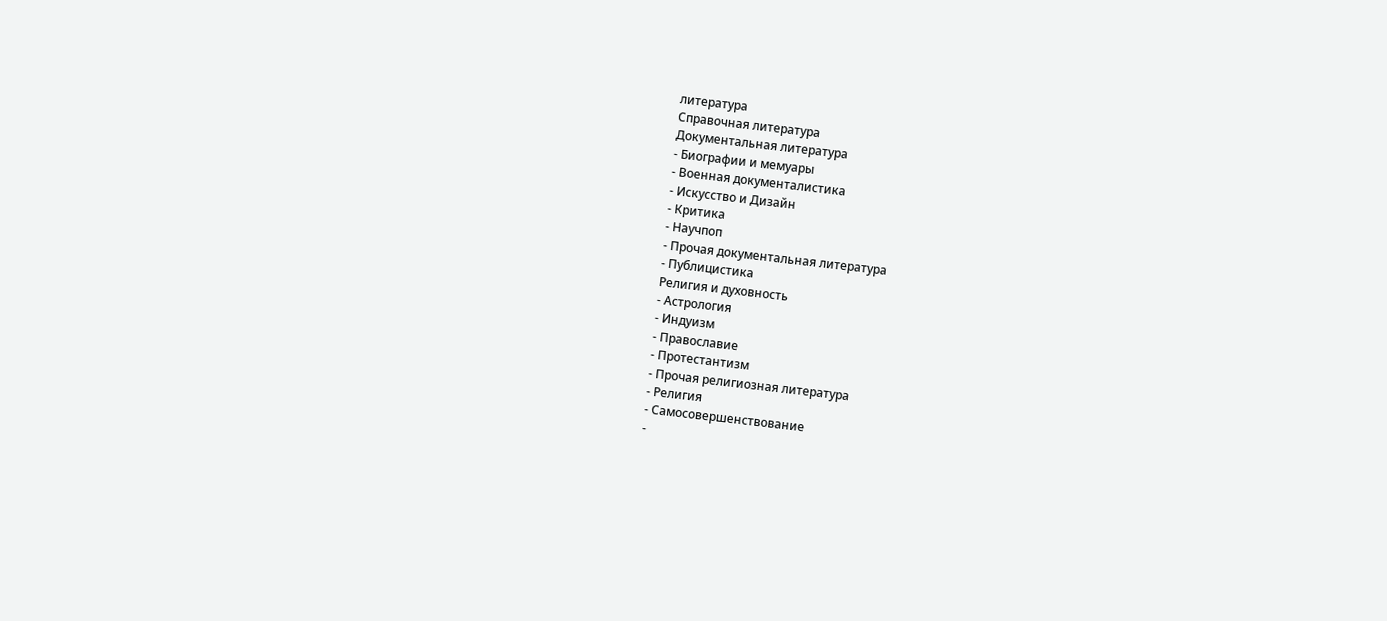литература
Справочная литература
Документальная литература
- Биографии и мемуары
- Военная документалистика
- Искусство и Дизайн
- Критика
- Научпоп
- Прочая документальная литература
- Публицистика
Религия и духовность
- Астрология
- Индуизм
- Православие
- Протестантизм
- Прочая религиозная литература
- Религия
- Самосовершенствование
-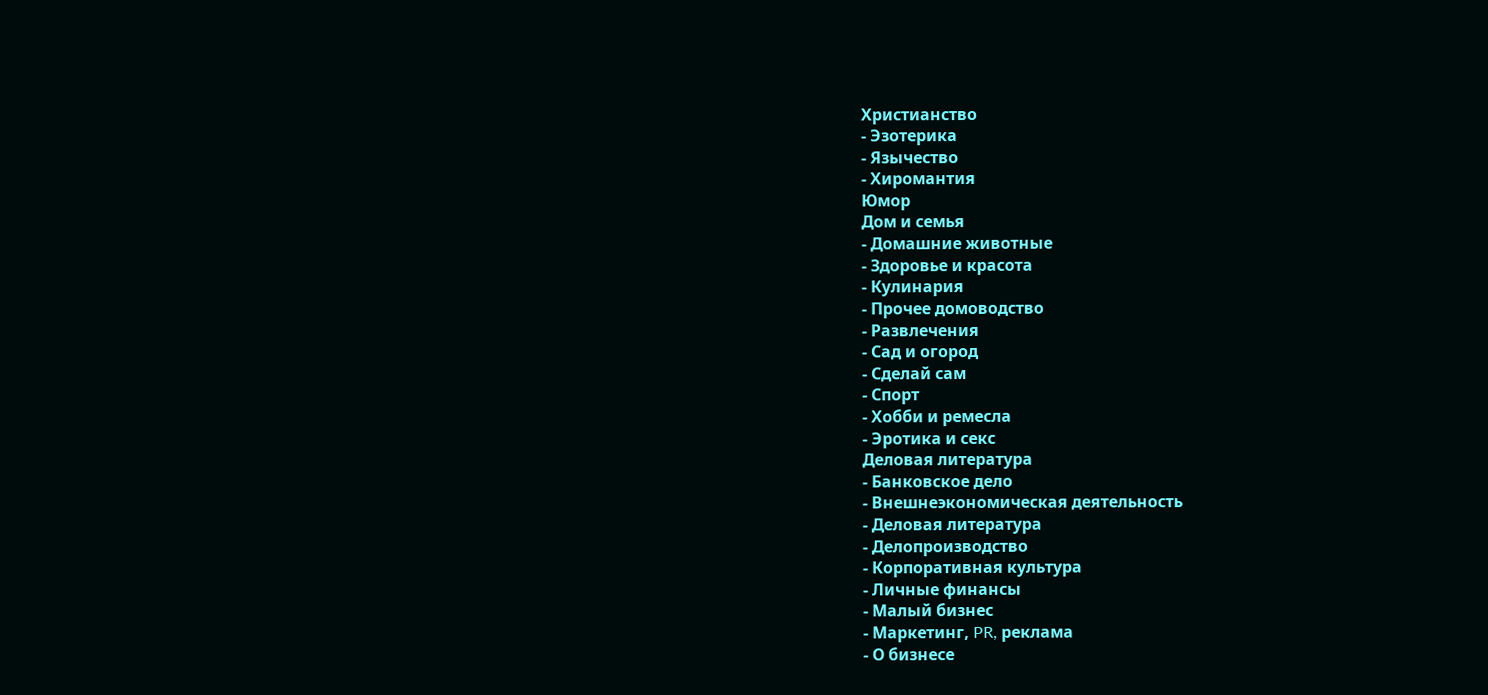Христианство
- Эзотерика
- Язычество
- Хиромантия
Юмор
Дом и семья
- Домашние животные
- Здоровье и красота
- Кулинария
- Прочее домоводство
- Развлечения
- Сад и огород
- Сделай сам
- Спорт
- Хобби и ремесла
- Эротика и секс
Деловая литература
- Банковское дело
- Внешнеэкономическая деятельность
- Деловая литература
- Делопроизводство
- Корпоративная культура
- Личные финансы
- Малый бизнес
- Маркетинг, PR, реклама
- О бизнесе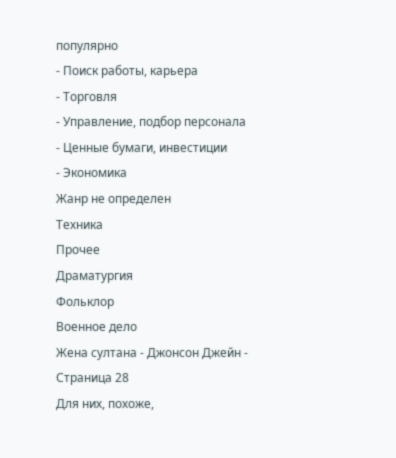популярно
- Поиск работы, карьера
- Торговля
- Управление, подбор персонала
- Ценные бумаги, инвестиции
- Экономика
Жанр не определен
Техника
Прочее
Драматургия
Фольклор
Военное дело
Жена султана - Джонсон Джейн - Страница 28
Для них, похоже,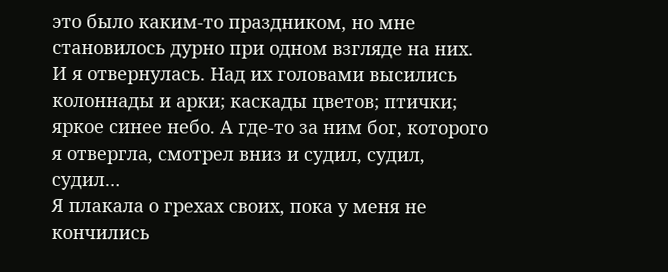это было каким-то праздником, но мне становилось дурно при одном взгляде на них. И я отвернулась. Над их головами высились колоннады и арки; каскады цветов; птички; яркое синее небо. А где-то за ним бог, которого я отвергла, смотрел вниз и судил, судил, судил…
Я плакала о грехах своих, пока у меня не кончились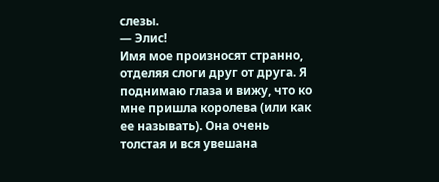слезы.
— Элис!
Имя мое произносят странно, отделяя слоги друг от друга. Я поднимаю глаза и вижу, что ко мне пришла королева (или как ее называть). Она очень толстая и вся увешана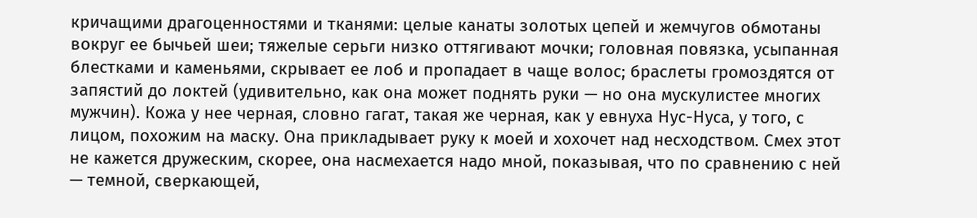кричащими драгоценностями и тканями: целые канаты золотых цепей и жемчугов обмотаны вокруг ее бычьей шеи; тяжелые серьги низко оттягивают мочки; головная повязка, усыпанная блестками и каменьями, скрывает ее лоб и пропадает в чаще волос; браслеты громоздятся от запястий до локтей (удивительно, как она может поднять руки — но она мускулистее многих мужчин). Кожа у нее черная, словно гагат, такая же черная, как у евнуха Нус-Нуса, у того, с лицом, похожим на маску. Она прикладывает руку к моей и хохочет над несходством. Смех этот не кажется дружеским, скорее, она насмехается надо мной, показывая, что по сравнению с ней — темной, сверкающей,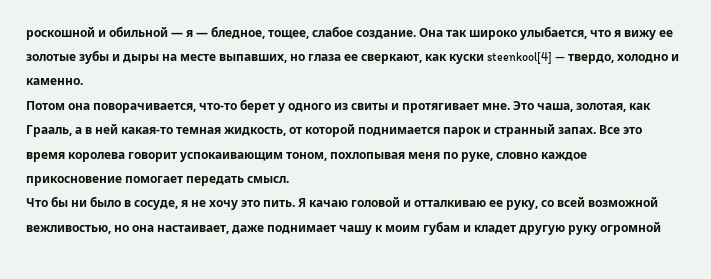роскошной и обильной — я — бледное, тощее, слабое создание. Она так широко улыбается, что я вижу ее золотые зубы и дыры на месте выпавших, но глаза ее сверкают, как куски steenkool[4] — твердо, холодно и каменно.
Потом она поворачивается, что-то берет у одного из свиты и протягивает мне. Это чаша, золотая, как Грааль, а в ней какая-то темная жидкость, от которой поднимается парок и странный запах. Все это время королева говорит успокаивающим тоном, похлопывая меня по руке, словно каждое прикосновение помогает передать смысл.
Что бы ни было в сосуде, я не хочу это пить. Я качаю головой и отталкиваю ее руку, со всей возможной вежливостью, но она настаивает, даже поднимает чашу к моим губам и кладет другую руку огромной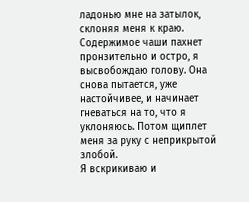ладонью мне на затылок, склоняя меня к краю. Содержимое чаши пахнет пронзительно и остро, я высвобождаю голову. Она снова пытается, уже настойчивее, и начинает гневаться на то, что я уклоняюсь. Потом щиплет меня за руку с неприкрытой злобой.
Я вскрикиваю и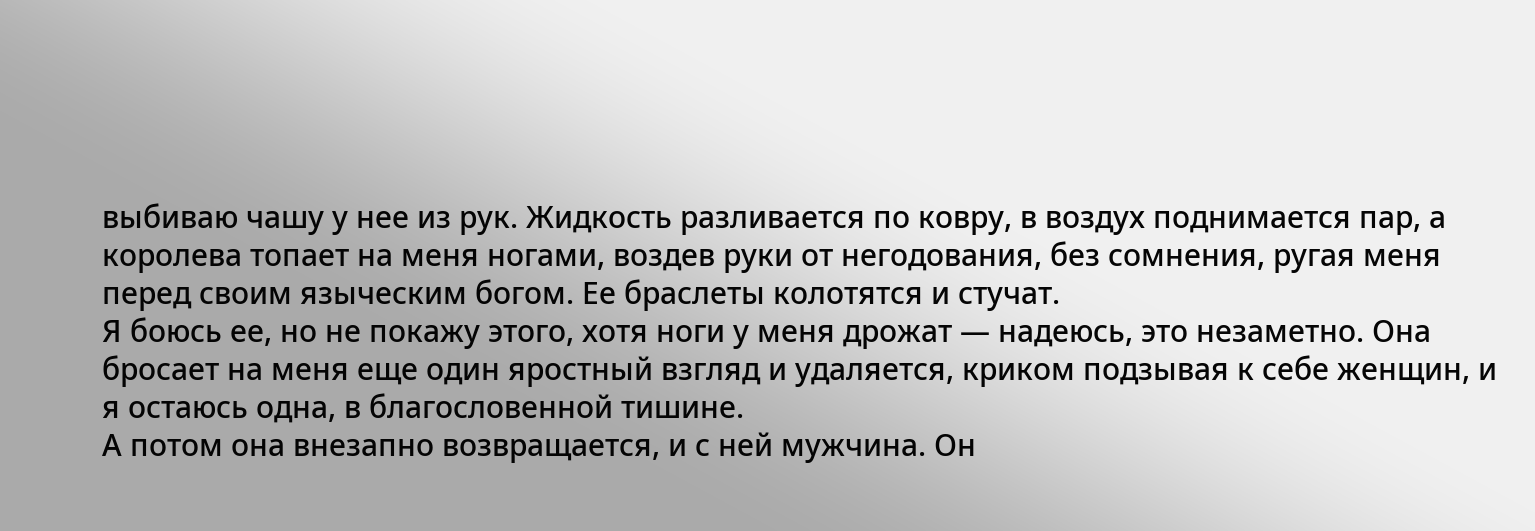выбиваю чашу у нее из рук. Жидкость разливается по ковру, в воздух поднимается пар, а королева топает на меня ногами, воздев руки от негодования, без сомнения, ругая меня перед своим языческим богом. Ее браслеты колотятся и стучат.
Я боюсь ее, но не покажу этого, хотя ноги у меня дрожат — надеюсь, это незаметно. Она бросает на меня еще один яростный взгляд и удаляется, криком подзывая к себе женщин, и я остаюсь одна, в благословенной тишине.
А потом она внезапно возвращается, и с ней мужчина. Он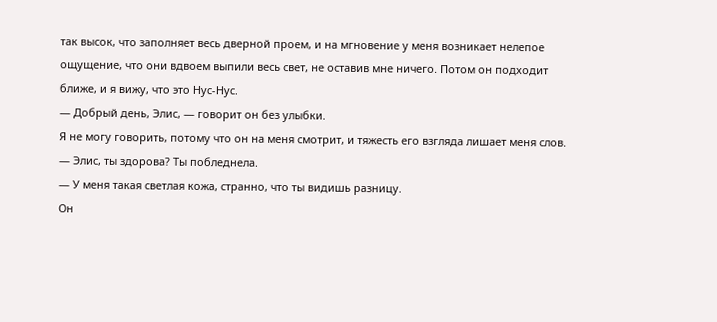так высок, что заполняет весь дверной проем, и на мгновение у меня возникает нелепое ощущение, что они вдвоем выпили весь свет, не оставив мне ничего. Потом он подходит ближе, и я вижу, что это Нус-Нус.
— Добрый день, Элис, — говорит он без улыбки.
Я не могу говорить, потому что он на меня смотрит, и тяжесть его взгляда лишает меня слов.
— Элис, ты здорова? Ты побледнела.
— У меня такая светлая кожа, странно, что ты видишь разницу.
Он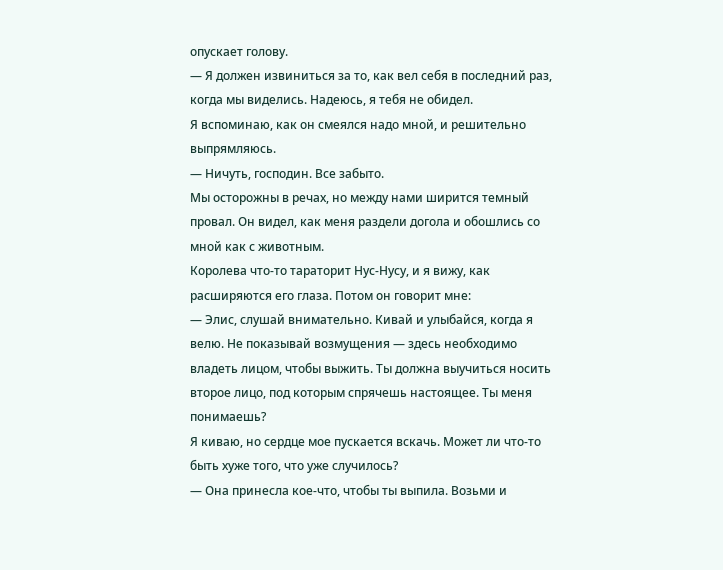опускает голову.
— Я должен извиниться за то, как вел себя в последний раз, когда мы виделись. Надеюсь, я тебя не обидел.
Я вспоминаю, как он смеялся надо мной, и решительно выпрямляюсь.
— Ничуть, господин. Все забыто.
Мы осторожны в речах, но между нами ширится темный провал. Он видел, как меня раздели догола и обошлись со мной как с животным.
Королева что-то тараторит Нус-Нусу, и я вижу, как расширяются его глаза. Потом он говорит мне:
— Элис, слушай внимательно. Кивай и улыбайся, когда я велю. Не показывай возмущения — здесь необходимо владеть лицом, чтобы выжить. Ты должна выучиться носить второе лицо, под которым спрячешь настоящее. Ты меня понимаешь?
Я киваю, но сердце мое пускается вскачь. Может ли что-то быть хуже того, что уже случилось?
— Она принесла кое-что, чтобы ты выпила. Возьми и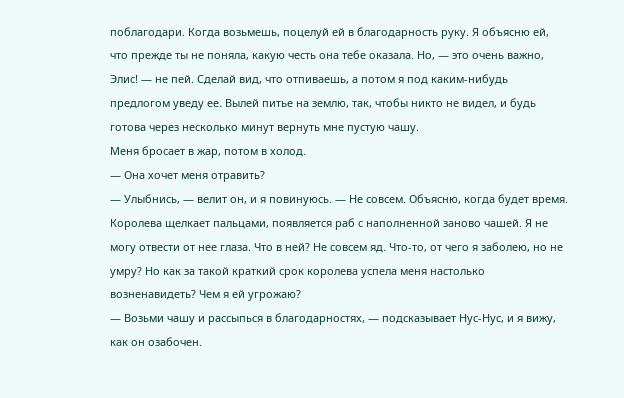поблагодари. Когда возьмешь, поцелуй ей в благодарность руку. Я объясню ей, что прежде ты не поняла, какую честь она тебе оказала. Но, — это очень важно, Элис! — не пей. Сделай вид, что отпиваешь, а потом я под каким-нибудь предлогом уведу ее. Вылей питье на землю, так, чтобы никто не видел, и будь готова через несколько минут вернуть мне пустую чашу.
Меня бросает в жар, потом в холод.
— Она хочет меня отравить?
— Улыбнись, — велит он, и я повинуюсь. — Не совсем. Объясню, когда будет время.
Королева щелкает пальцами, появляется раб с наполненной заново чашей. Я не могу отвести от нее глаза. Что в ней? Не совсем яд. Что-то, от чего я заболею, но не умру? Но как за такой краткий срок королева успела меня настолько возненавидеть? Чем я ей угрожаю?
— Возьми чашу и рассыпься в благодарностях, — подсказывает Нус-Нус, и я вижу, как он озабочен.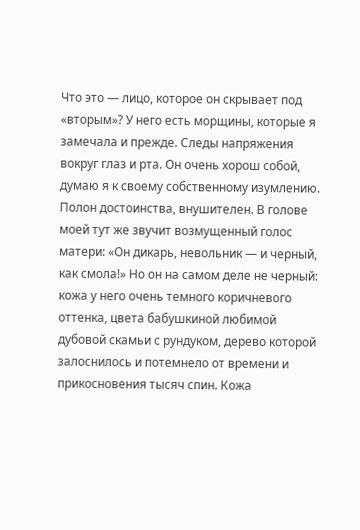Что это — лицо, которое он скрывает под «вторым»? У него есть морщины, которые я замечала и прежде. Следы напряжения вокруг глаз и рта. Он очень хорош собой, думаю я к своему собственному изумлению. Полон достоинства, внушителен. В голове моей тут же звучит возмущенный голос матери: «Он дикарь, невольник — и черный, как смола!» Но он на самом деле не черный: кожа у него очень темного коричневого оттенка, цвета бабушкиной любимой дубовой скамьи с рундуком, дерево которой залоснилось и потемнело от времени и прикосновения тысяч спин. Кожа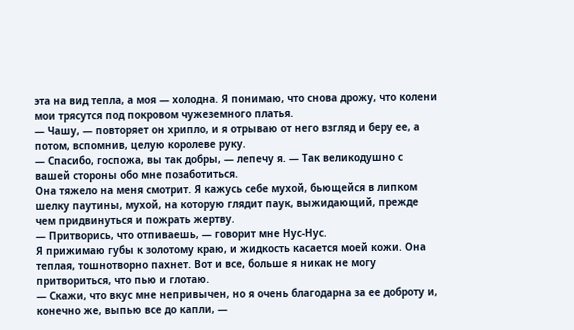эта на вид тепла, а моя — холодна. Я понимаю, что снова дрожу, что колени мои трясутся под покровом чужеземного платья.
— Чашу, — повторяет он хрипло, и я отрываю от него взгляд и беру ее, а потом, вспомнив, целую королеве руку.
— Спасибо, госпожа, вы так добры, — лепечу я. — Так великодушно с вашей стороны обо мне позаботиться.
Она тяжело на меня смотрит. Я кажусь себе мухой, бьющейся в липком шелку паутины, мухой, на которую глядит паук, выжидающий, прежде чем придвинуться и пожрать жертву.
— Притворись, что отпиваешь, — говорит мне Нус-Нус.
Я прижимаю губы к золотому краю, и жидкость касается моей кожи. Она теплая, тошнотворно пахнет. Вот и все, больше я никак не могу притвориться, что пью и глотаю.
— Скажи, что вкус мне непривычен, но я очень благодарна за ее доброту и, конечно же, выпью все до капли, —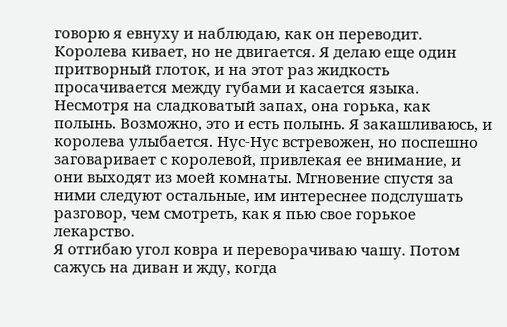говорю я евнуху и наблюдаю, как он переводит.
Королева кивает, но не двигается. Я делаю еще один притворный глоток, и на этот раз жидкость просачивается между губами и касается языка. Несмотря на сладковатый запах, она горька, как полынь. Возможно, это и есть полынь. Я закашливаюсь, и королева улыбается. Нус-Нус встревожен, но поспешно заговаривает с королевой, привлекая ее внимание, и они выходят из моей комнаты. Мгновение спустя за ними следуют остальные, им интереснее подслушать разговор, чем смотреть, как я пью свое горькое лекарство.
Я отгибаю угол ковра и переворачиваю чашу. Потом сажусь на диван и жду, когда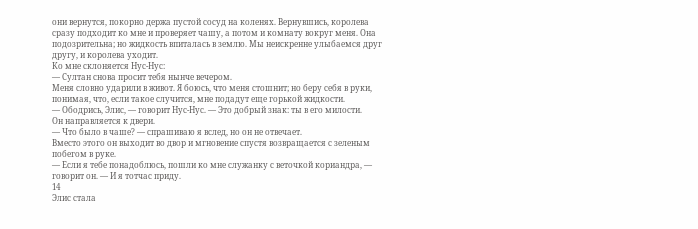они вернутся, покорно держа пустой сосуд на коленях. Вернувшись, королева сразу подходит ко мне и проверяет чашу, а потом и комнату вокруг меня. Она подозрительна; но жидкость впиталась в землю. Мы неискренне улыбаемся друг другу, и королева уходит.
Ко мне склоняется Нус-Нус:
— Султан снова просит тебя нынче вечером.
Меня словно ударили в живот. Я боюсь, что меня стошнит; но беру себя в руки, понимая, что, если такое случится, мне подадут еще горькой жидкости.
— Ободрись, Элис, — говорит Нус-Нус. — Это добрый знак: ты в его милости.
Он направляется к двери.
— Что было в чаше? — спрашиваю я вслед, но он не отвечает.
Вместо этого он выходит во двор и мгновение спустя возвращается с зеленым побегом в руке.
— Если я тебе понадоблюсь, пошли ко мне служанку с веточкой кориандра, — говорит он. — И я тотчас приду.
14
Элис стала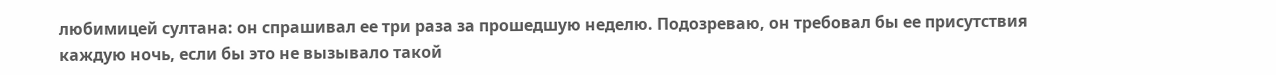любимицей султана: он спрашивал ее три раза за прошедшую неделю. Подозреваю, он требовал бы ее присутствия каждую ночь, если бы это не вызывало такой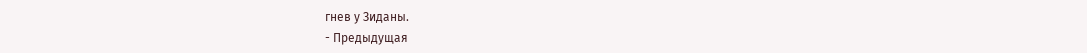гнев у Зиданы.
- Предыдущая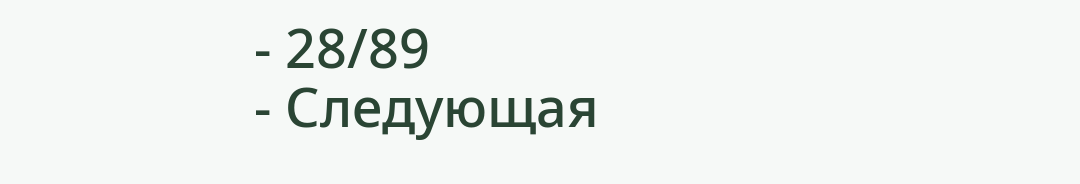- 28/89
- Следующая